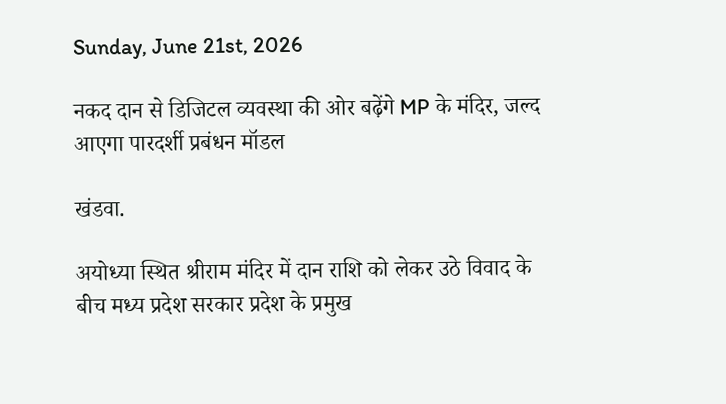Sunday, June 21st, 2026

नकद दान से डिजिटल व्यवस्था की ओर बढ़ेंगे MP के मंदिर, जल्द आएगा पारदर्शी प्रबंधन मॉडल

खंडवा.

अयोध्या स्थित श्रीराम मंदिर में दान राशि को लेकर उठे विवाद के बीच मध्य प्रदेश सरकार प्रदेश के प्रमुख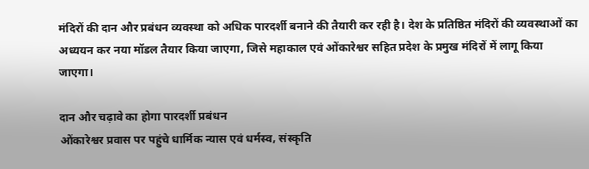मंदिरों की दान और प्रबंधन व्यवस्था को अधिक पारदर्शी बनाने की तैयारी कर रही है। देश के प्रतिष्ठित मंदिरों की व्यवस्थाओं का अध्ययन कर नया मॉडल तैयार किया जाएगा, जिसे महाकाल एवं ओंकारेश्वर सहित प्रदेश के प्रमुख मंदिरों में लागू किया जाएगा।

दान और चढ़ावे का होगा पारदर्शी प्रबंधन
ओंकारेश्वर प्रवास पर पहुंचे धार्मिक न्यास एवं धर्मस्व, संस्कृति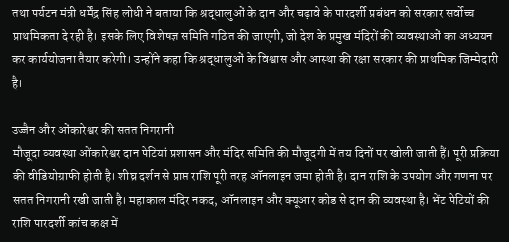तथा पर्यटन मंत्री धर्मेंद्र सिंह लोधी ने बताया कि श्रद्धालुओं के दान और चढ़ावे के पारदर्शी प्रबंधन को सरकार सर्वोच्च प्राथमिकता दे रही है। इसके लिए विशेषज्ञ समिति गठित की जाएगी, जो देश के प्रमुख मंदिरों की व्यवस्थाओं का अध्ययन कर कार्ययोजना तैयार करेगी। उन्होंने कहा कि श्रद्धालुओं के विश्वास और आस्था की रक्षा सरकार की प्राथमिक जिम्मेदारी है।

उज्जैन और ओंकारेश्वर की सतत निगरानी
मौजूदा व्यवस्था ओंकारेश्वर दान पेटियां प्रशासन और मंदिर समिति की मौजूदगी में तय दिनों पर खोली जाती हैं। पूरी प्रक्रिया की वीडियोग्राफी होती है। शीघ्र दर्शन से प्राप्त राशि पूरी तरह ऑनलाइन जमा होती है। दान राशि के उपयोग और गणना पर सतत निगरानी रखी जाती है। महाकाल मंदिर नकद, ऑनलाइन और क्यूआर कोड से दान की व्यवस्था है। भेंट पेटियों की राशि पारदर्शी कांच कक्ष में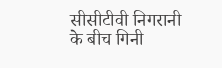सीसीटीवी निगरानी के बीच गिनी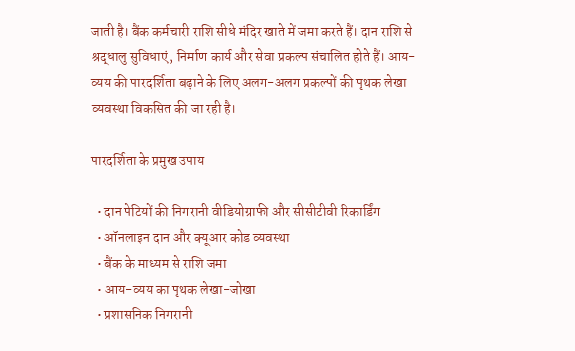जाती है। बैंक कर्मचारी राशि सीधे मंदिर खाते में जमा करते हैं। दान राशि से श्रद्धालु सुविधाएं, निर्माण कार्य और सेवा प्रकल्प संचालित होते हैं। आय-व्यय की पारदर्शिता बढ़ाने के लिए अलग-अलग प्रकल्पों की पृथक लेखा व्यवस्था विकसित की जा रही है।

पारदर्शिता के प्रमुख उपाय

  • दान पेटियों की निगरानी वीडियोग्राफी और सीसीटीवी रिकार्डिंग
  • ऑनलाइन दान और क्यूआर कोड व्यवस्था
  • बैंक के माध्यम से राशि जमा
  • आय-व्यय का पृथक लेखा-जोखा
  • प्रशासनिक निगरानी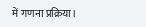में गणना प्रक्रिया।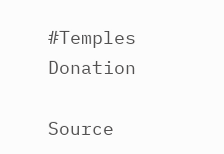#Temples Donation

Source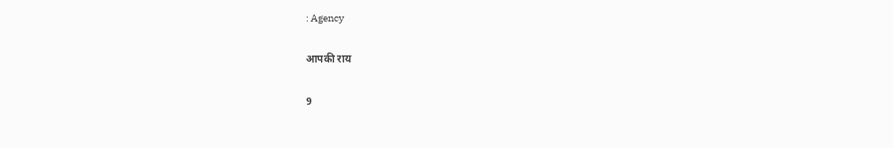: Agency

आपकी राय

9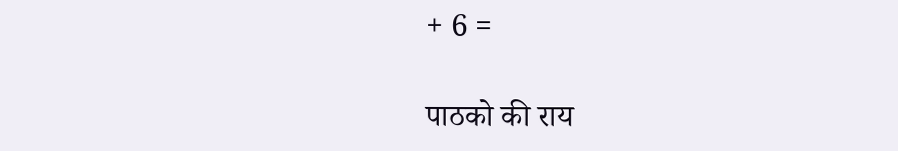+ 6 =

पाठको की राय